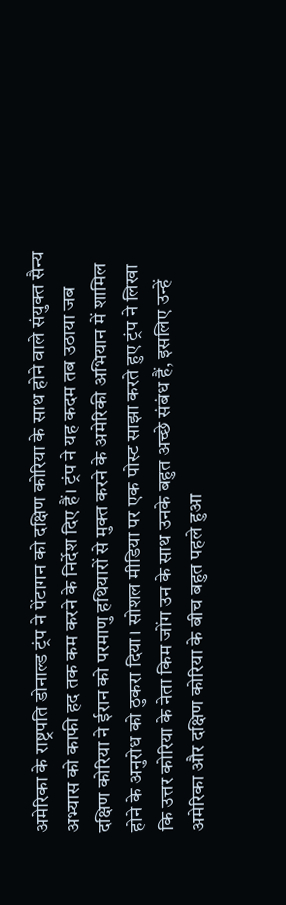अमेरिका के राष्ट्रपति डोनाल्ड ट्रंप ने पेंटागन को दक्षिण कोरिया के साथ होने वाले संयुक्त सैन्य अभ्यास को काफी हद तक कम करने के निर्देश दिए हैं। ट्रंप ने यह कदम तब उठाया जब दक्षिण कोरिया ने ईरान को परमाणु हथियारों से मुक्त करने के अमेरिकी अभियान में शामिल होने के अनुरोध को ठुकरा दिया। सोशल मीडिया पर एक पोस्ट साझा करते हुए ट्रंप ने लिखा कि उत्तर कोरिया के नेता किम जोंग उन के साथ उनके बहुत अच्छे संबंध हैं, इसलिए उन्हें अमेरिका और दक्षिण कोरिया के बीच बहुत पहले हुआ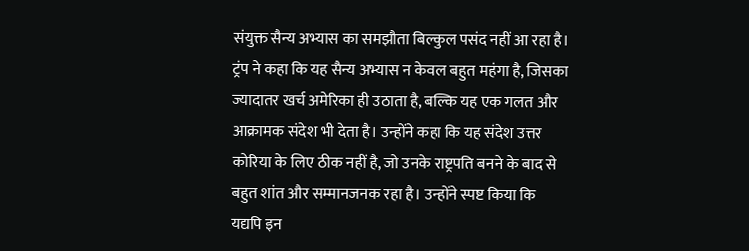संयुक्त सैन्य अभ्यास का समझौता बिल्कुल पसंद नहीं आ रहा है।
ट्रंप ने कहा कि यह सैन्य अभ्यास न केवल बहुत महंगा है, जिसका ज्यादातर खर्च अमेरिका ही उठाता है, बल्कि यह एक गलत और आक्रामक संदेश भी देता है। उन्होंने कहा कि यह संदेश उत्तर कोरिया के लिए ठीक नहीं है, जो उनके राष्ट्रपति बनने के बाद से बहुत शांत और सम्मानजनक रहा है। उन्होंने स्पष्ट किया कि यद्यपि इन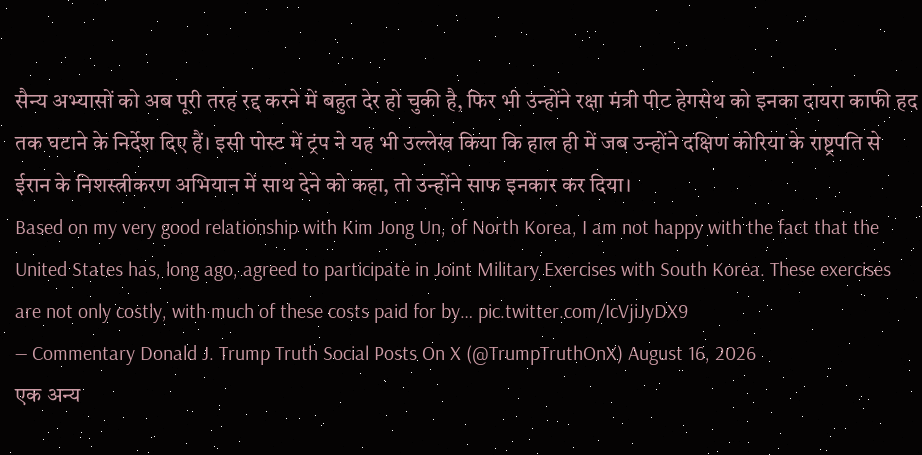सैन्य अभ्यासों को अब पूरी तरह रद्द करने में बहुत देर हो चुकी है, फिर भी उन्होंने रक्षा मंत्री पीट हेगसेथ को इनका दायरा काफी हद तक घटाने के निर्देश दिए हैं। इसी पोस्ट में ट्रंप ने यह भी उल्लेख किया कि हाल ही में जब उन्होंने दक्षिण कोरिया के राष्ट्रपति से ईरान के निशस्त्रीकरण अभियान में साथ देने को कहा, तो उन्होंने साफ इनकार कर दिया।
Based on my very good relationship with Kim Jong Un, of North Korea, I am not happy with the fact that the United States has, long ago, agreed to participate in Joint Military Exercises with South Korea. These exercises are not only costly, with much of these costs paid for by… pic.twitter.com/IcVjiJyDX9
— Commentary Donald J. Trump Truth Social Posts On X (@TrumpTruthOnX) August 16, 2026
एक अन्य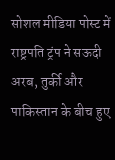सोशल मीडिया पोस्ट में राष्ट्रपति ट्रंप ने सऊदी अरब, तुर्की और पाकिस्तान के बीच हुए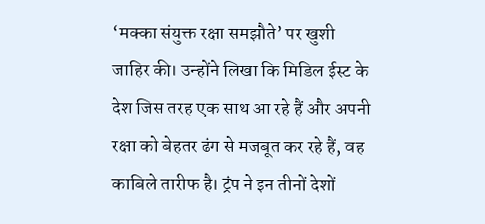‘मक्का संयुक्त रक्षा समझौते’ पर खुशी जाहिर की। उन्होंने लिखा कि मिडिल ईस्ट के देश जिस तरह एक साथ आ रहे हैं और अपनी रक्षा को बेहतर ढंग से मजबूत कर रहे हैं, वह काबिले तारीफ है। ट्रंप ने इन तीनों देशों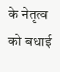के नेतृत्व को बधाई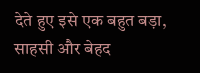देते हुए इसे एक बहुत बड़ा, साहसी और बेहद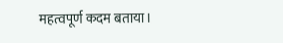महत्वपूर्ण कदम बताया।